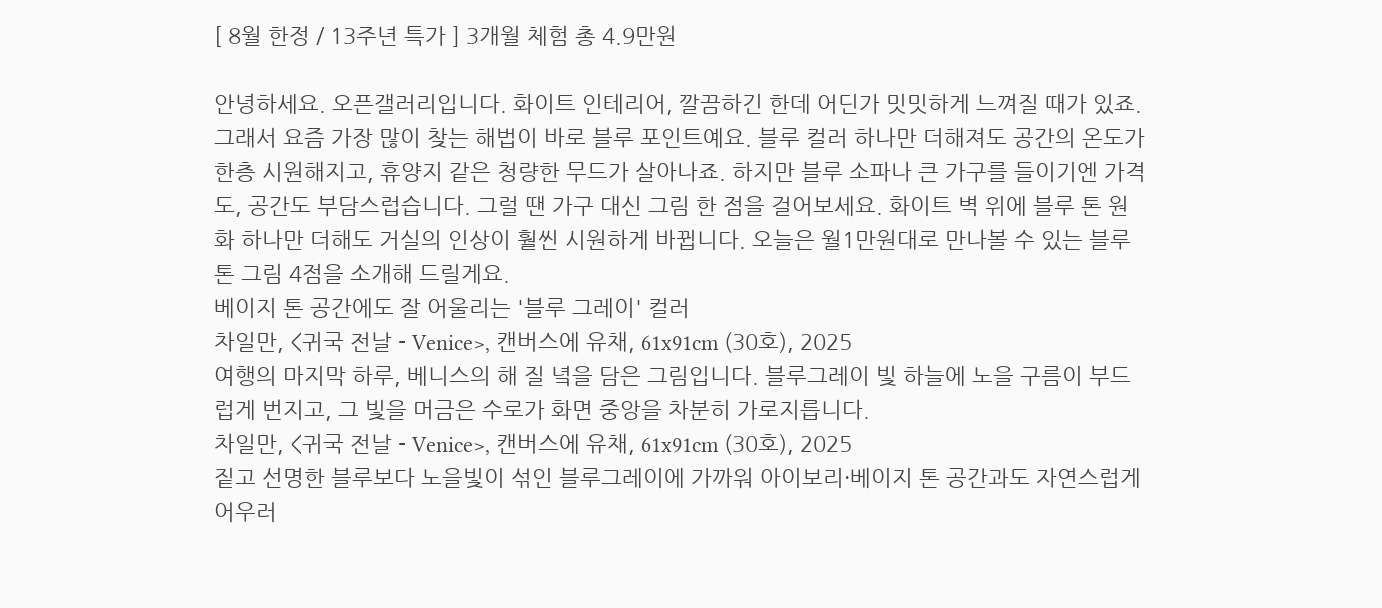[ 8월 한정 / 13주년 특가 ] 3개월 체험 총 4.9만원

안녕하세요. 오픈갤러리입니다. 화이트 인테리어, 깔끔하긴 한데 어딘가 밋밋하게 느껴질 때가 있죠. 그래서 요즘 가장 많이 찾는 해법이 바로 블루 포인트예요. 블루 컬러 하나만 더해져도 공간의 온도가 한층 시원해지고, 휴양지 같은 청량한 무드가 살아나죠. 하지만 블루 소파나 큰 가구를 들이기엔 가격도, 공간도 부담스럽습니다. 그럴 땐 가구 대신 그림 한 점을 걸어보세요. 화이트 벽 위에 블루 톤 원화 하나만 더해도 거실의 인상이 훨씬 시원하게 바뀝니다. 오늘은 월1만원대로 만나볼 수 있는 블루 톤 그림 4점을 소개해 드릴게요.
베이지 톤 공간에도 잘 어울리는 '블루 그레이' 컬러
차일만, <귀국 전날 - Venice>, 캔버스에 유채, 61x91cm (30호), 2025
여행의 마지막 하루, 베니스의 해 질 녘을 담은 그림입니다. 블루그레이 빛 하늘에 노을 구름이 부드럽게 번지고, 그 빛을 머금은 수로가 화면 중앙을 차분히 가로지릅니다.
차일만, <귀국 전날 - Venice>, 캔버스에 유채, 61x91cm (30호), 2025
짙고 선명한 블루보다 노을빛이 섞인 블루그레이에 가까워 아이보리·베이지 톤 공간과도 자연스럽게 어우러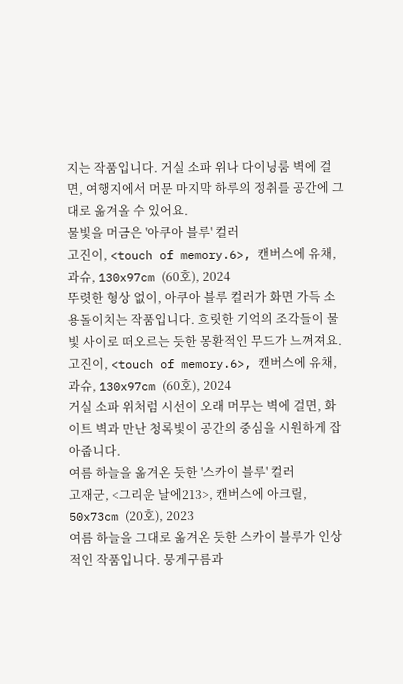지는 작품입니다. 거실 소파 위나 다이닝룸 벽에 걸면, 여행지에서 머문 마지막 하루의 정취를 공간에 그대로 옮겨올 수 있어요.
물빛을 머금은 '아쿠아 블루' 컬러
고진이, <touch of memory.6>, 캔버스에 유채, 과슈, 130x97cm (60호), 2024
뚜렷한 형상 없이, 아쿠아 블루 컬러가 화면 가득 소용돌이치는 작품입니다. 흐릿한 기억의 조각들이 물빛 사이로 떠오르는 듯한 몽환적인 무드가 느껴져요.
고진이, <touch of memory.6>, 캔버스에 유채, 과슈, 130x97cm (60호), 2024
거실 소파 위처럼 시선이 오래 머무는 벽에 걸면, 화이트 벽과 만난 청록빛이 공간의 중심을 시원하게 잡아줍니다.
여름 하늘을 옮겨온 듯한 '스카이 블루' 컬러
고재군, <그리운 날에213>, 캔버스에 아크릴, 50x73cm (20호), 2023
여름 하늘을 그대로 옮겨온 듯한 스카이 블루가 인상적인 작품입니다. 뭉게구름과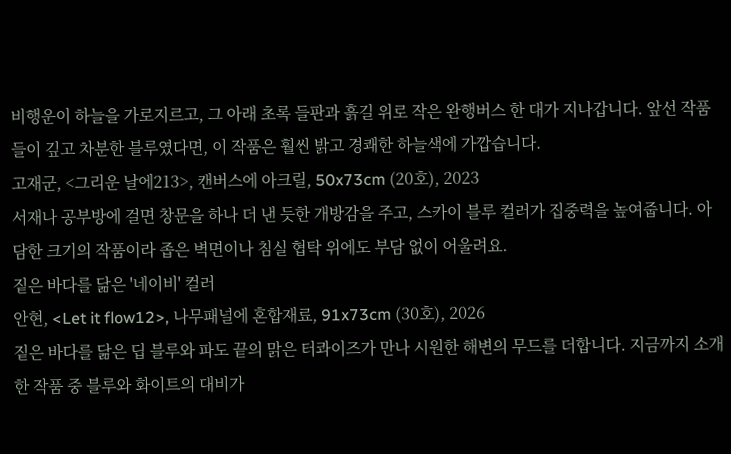비행운이 하늘을 가로지르고, 그 아래 초록 들판과 흙길 위로 작은 완행버스 한 대가 지나갑니다. 앞선 작품들이 깊고 차분한 블루였다면, 이 작품은 훨씬 밝고 경쾌한 하늘색에 가깝습니다.
고재군, <그리운 날에213>, 캔버스에 아크릴, 50x73cm (20호), 2023
서재나 공부방에 걸면 창문을 하나 더 낸 듯한 개방감을 주고, 스카이 블루 컬러가 집중력을 높여줍니다. 아담한 크기의 작품이라 좁은 벽면이나 침실 협탁 위에도 부담 없이 어울려요.
짙은 바다를 닮은 '네이비' 컬러
안현, <Let it flow12>, 나무패널에 혼합재료, 91x73cm (30호), 2026
짙은 바다를 닮은 딥 블루와 파도 끝의 맑은 터콰이즈가 만나 시원한 해변의 무드를 더합니다. 지금까지 소개한 작품 중 블루와 화이트의 대비가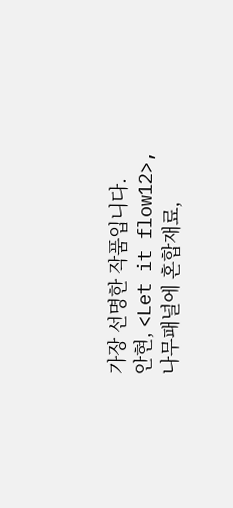가장 선명한 작품입니다.
안현, <Let it flow12>, 나무패널에 혼합재료,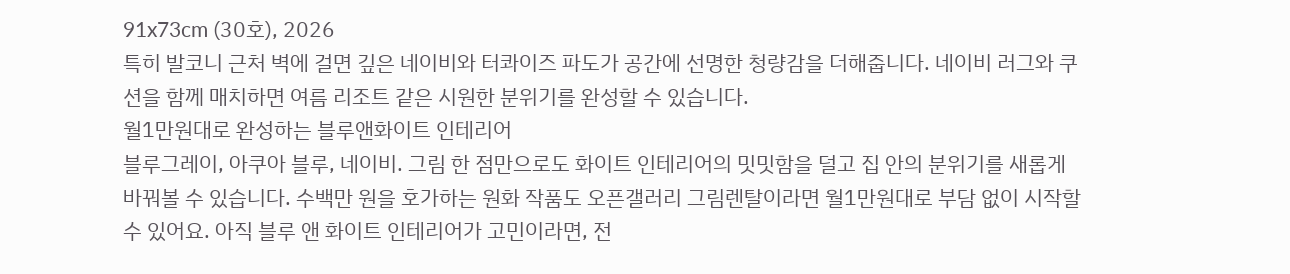91x73cm (30호), 2026
특히 발코니 근처 벽에 걸면 깊은 네이비와 터콰이즈 파도가 공간에 선명한 청량감을 더해줍니다. 네이비 러그와 쿠션을 함께 매치하면 여름 리조트 같은 시원한 분위기를 완성할 수 있습니다.
월1만원대로 완성하는 블루앤화이트 인테리어
블루그레이, 아쿠아 블루, 네이비. 그림 한 점만으로도 화이트 인테리어의 밋밋함을 덜고 집 안의 분위기를 새롭게 바꿔볼 수 있습니다. 수백만 원을 호가하는 원화 작품도 오픈갤러리 그림렌탈이라면 월1만원대로 부담 없이 시작할 수 있어요. 아직 블루 앤 화이트 인테리어가 고민이라면, 전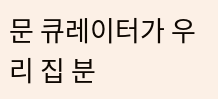문 큐레이터가 우리 집 분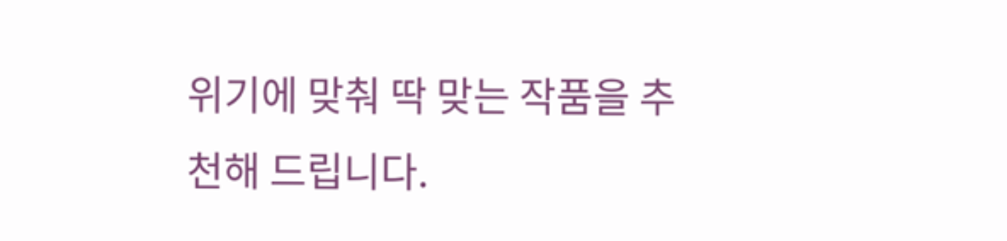위기에 맞춰 딱 맞는 작품을 추천해 드립니다.